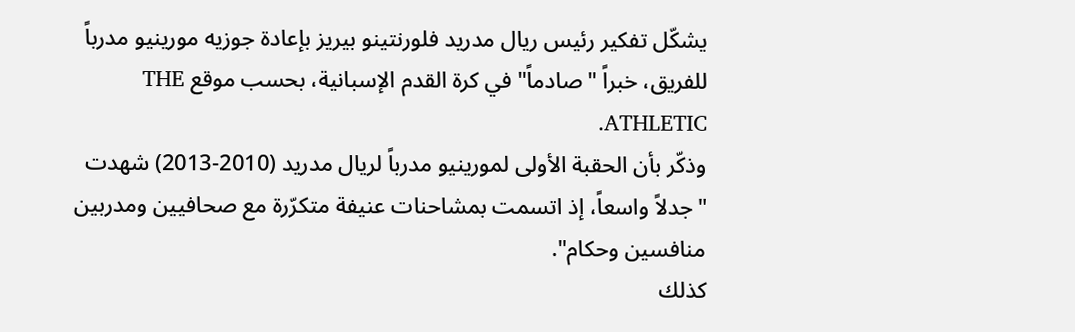يشكّل تفكير رئيس ريال مدريد فلورنتينو بيريز بإعادة جوزيه مورينيو مدرباً للفريق، خبراً "صادماً" في كرة القدم الإسبانية، بحسب موقع THE ATHLETIC.
وذكّر بأن الحقبة الأولى لمورينيو مدرباً لريال مدريد (2010-2013) شهدت "جدلاً واسعاً، إذ اتسمت بمشاحنات عنيفة متكرّرة مع صحافيين ومدربين منافسين وحكام".
كذلك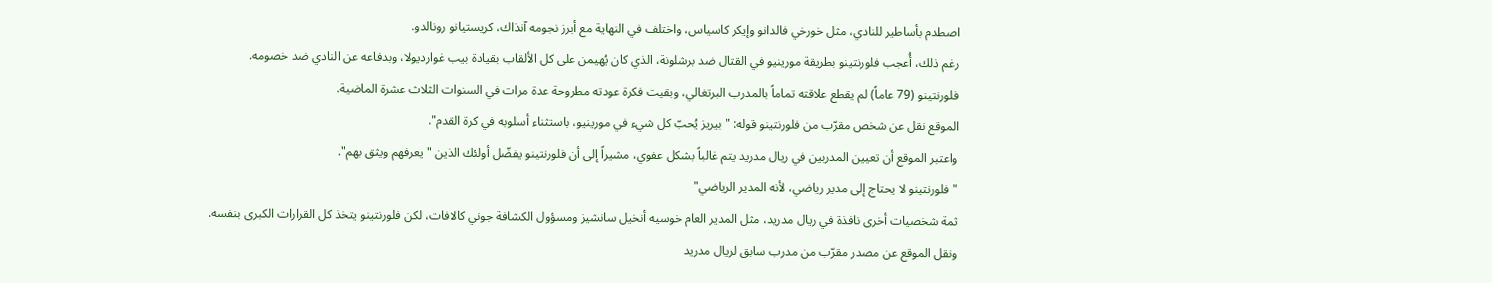اصطدم بأساطير للنادي، مثل خورخي فالدانو وإيكر كاسياس، واختلف في النهاية مع أبرز نجومه آنذاك، كريستيانو رونالدو.
رغم ذلك، أُعجب فلورنتينو بطريقة مورينيو في القتال ضد برشلونة، الذي كان يُهيمن على كل الألقاب بقيادة بيب غوارديولا، وبدفاعه عن النادي ضد خصومه.
فلورنتينو (79 عاماً) لم يقطع علاقته تماماً بالمدرب البرتغالي، وبقيت فكرة عودته مطروحة عدة مرات في السنوات الثلاث عشرة الماضية.
الموقع نقل عن شخص مقرّب من فلورنتينو قوله: "بيريز يُحبّ كل شيء في مورينيو، باستثناء أسلوبه في كرة القدم".
واعتبر الموقع أن تعيين المدربين في ريال مدريد يتم غالباً بشكل عفوي، مشيراً إلى أن فلورنتينو يفضّل أولئك الذين "يعرفهم ويثق بهم".
"فلورنتينو لا يحتاج إلى مدير رياضي، لأنه المدير الرياضي"
ثمة شخصيات أخرى نافذة في ريال مدريد، مثل المدير العام خوسيه أنخيل سانشيز ومسؤول الكشافة جوني كالافات، لكن فلورنتينو يتخذ كل القرارات الكبرى بنفسه.
ونقل الموقع عن مصدر مقرّب من مدرب سابق لريال مدريد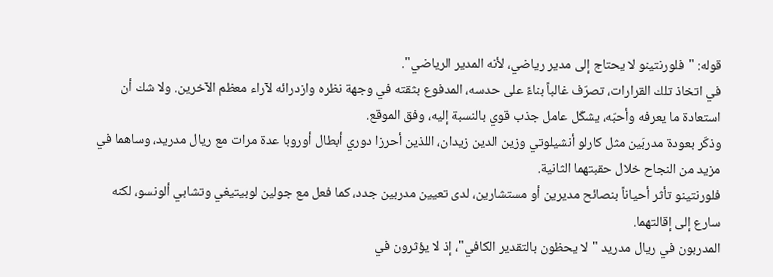قوله: "فلورنتينو لا يحتاج إلى مدير رياضي، لأنه المدير الرياضي".
في اتخاذ تلك القرارات، تصرّف غالباً بناءً على حدسه، المدفوع بثقته في وجهة نظره وازدرائه لآراء معظم الآخرين. ولا شك أن استعادة ما يعرفه وأحبّه، يشكّل عامل جذب قوي بالنسبة إليه، وفق الموقع.
وذكّر بعودة مدربَين مثل كارلو أنشيلوتي وزين الدين زيدان، اللذين أحرزا دوري أبطال أوروبا عدة مرات مع ريال مدريد، وساهما في مزيد من النجاح خلال حقبتهما الثانية.
فلورنتينو تأثر أحياناً بنصائح مديرين أو مستشارين، لدى تعيين مدربين جدد، كما فعل مع جولين لوبيتيغي وتشابي ألونسو، لكنه سارع إلى إقالتهما.
المدربون في ريال مدريد "لا يحظون بالتقدير الكافي"، إذ لا يؤثرون في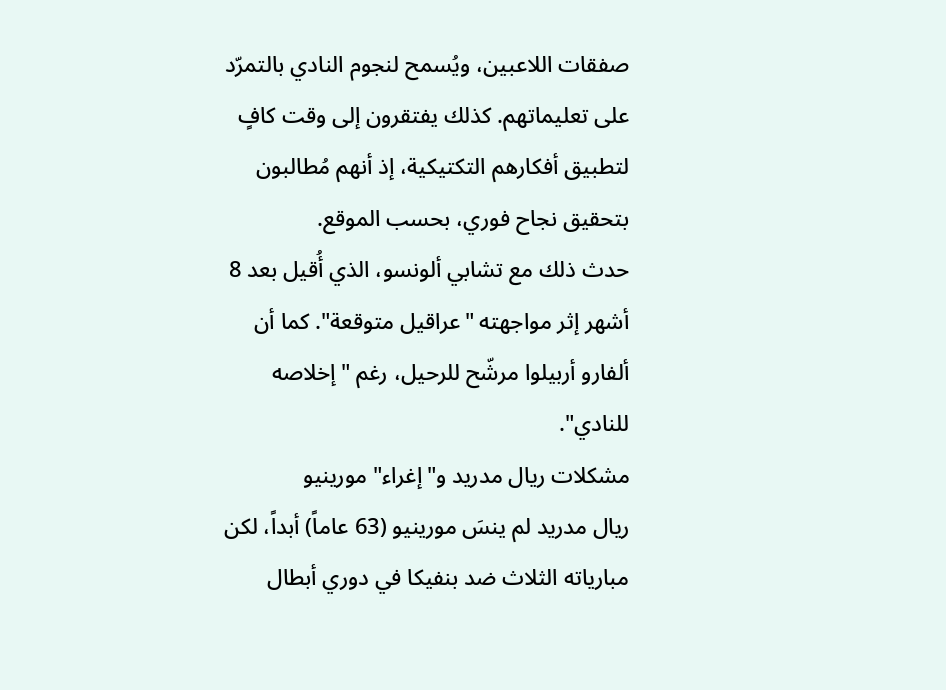صفقات اللاعبين، ويُسمح لنجوم النادي بالتمرّد على تعليماتهم. كذلك يفتقرون إلى وقت كافٍ لتطبيق أفكارهم التكتيكية، إذ أنهم مُطالبون بتحقيق نجاح فوري، بحسب الموقع.
حدث ذلك مع تشابي ألونسو، الذي أُقيل بعد 8 أشهر إثر مواجهته "عراقيل متوقعة". كما أن ألفارو أربيلوا مرشّح للرحيل، رغم "إخلاصه للنادي".
مشكلات ريال مدريد و"إغراء" مورينيو
ريال مدريد لم ينسَ مورينيو (63 عاماً) أبداً، لكن مبارياته الثلاث ضد بنفيكا في دوري أبطال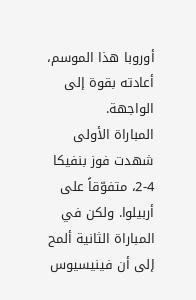أوروبا هذا الموسم، أعادته بقوة إلى الواجهة.
المباراة الأولى شهدت فوز بنفيكا 4-2، متفوّقاً على أربيلوا. ولكن في المباراة الثانية ألمح إلى أن فينيسيوس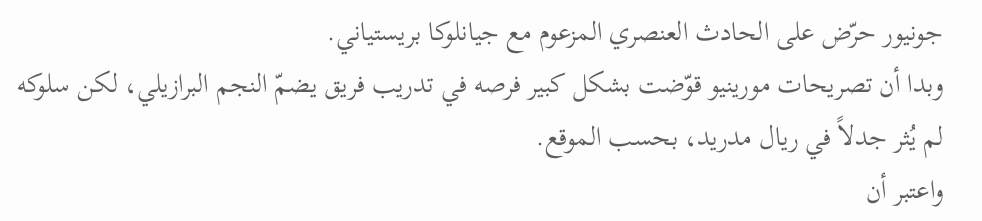جونيور حرّض على الحادث العنصري المزعوم مع جيانلوكا بريستياني.
وبدا أن تصريحات مورينيو قوّضت بشكل كبير فرصه في تدريب فريق يضمّ النجم البرازيلي، لكن سلوكه لم يُثر جدلاً في ريال مدريد، بحسب الموقع.
واعتبر أن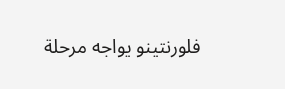فلورنتينو يواجه مرحلة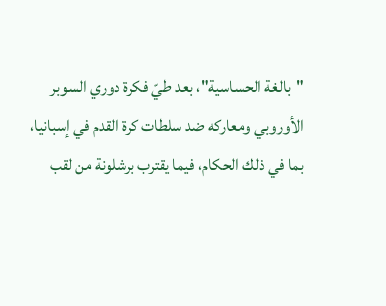"بالغة الحساسية"، بعد طيّ فكرة دوري السوبر الأوروبي ومعاركه ضد سلطات كرة القدم في إسبانيا، بما في ذلك الحكام، فيما يقترب برشلونة من لقب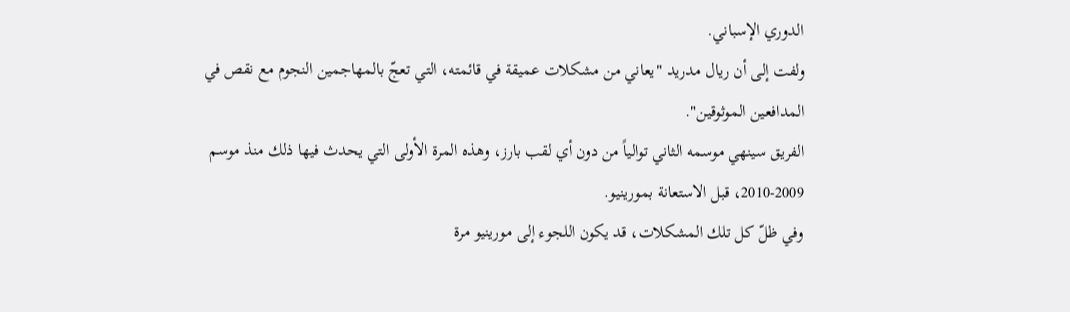الدوري الإسباني.
ولفت إلى أن ريال مدريد "يعاني من مشكلات عميقة في قائمته، التي تعجّ بالمهاجمين النجوم مع نقص في المدافعين الموثوقين".
الفريق سينهي موسمه الثاني توالياً من دون أي لقب بارز، وهذه المرة الأولى التي يحدث فيها ذلك منذ موسم 2009-2010، قبل الاستعانة بمورينيو.
وفي ظلّ كل تلك المشكلات، قد يكون اللجوء إلى مورينيو مرة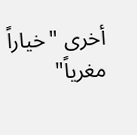أخرى "خياراً مغرياً"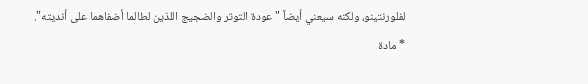لفلورنتينو، ولكنه سيعني أيضاً "عودة التوتر والضجيج اللذين لطالما أضفاهما على أنديته".
* مادة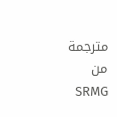مترجمة من SRMG